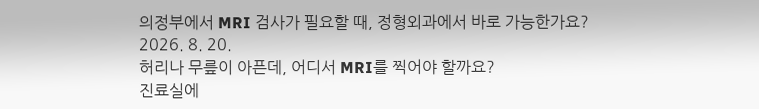의정부에서 MRI 검사가 필요할 때, 정형외과에서 바로 가능한가요?
2026. 8. 20.
허리나 무릎이 아픈데, 어디서 MRI를 찍어야 할까요?
진료실에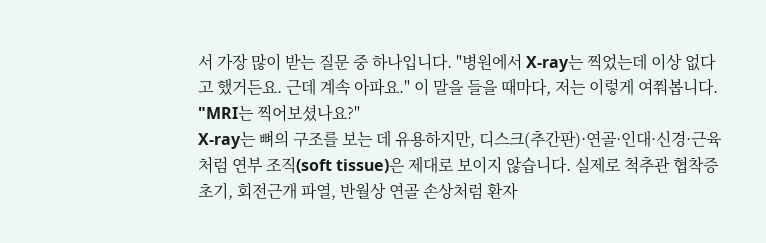서 가장 많이 받는 질문 중 하나입니다. "병원에서 X-ray는 찍었는데 이상 없다고 했거든요. 근데 계속 아파요." 이 말을 들을 때마다, 저는 이렇게 여쭤봅니다. "MRI는 찍어보셨나요?"
X-ray는 뼈의 구조를 보는 데 유용하지만, 디스크(추간판)·연골·인대·신경·근육처럼 연부 조직(soft tissue)은 제대로 보이지 않습니다. 실제로 척추관 협착증 초기, 회전근개 파열, 반월상 연골 손상처럼 환자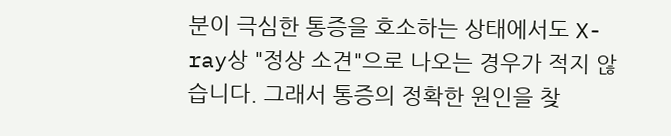분이 극심한 통증을 호소하는 상태에서도 X-ray상 "정상 소견"으로 나오는 경우가 적지 않습니다. 그래서 통증의 정확한 원인을 찾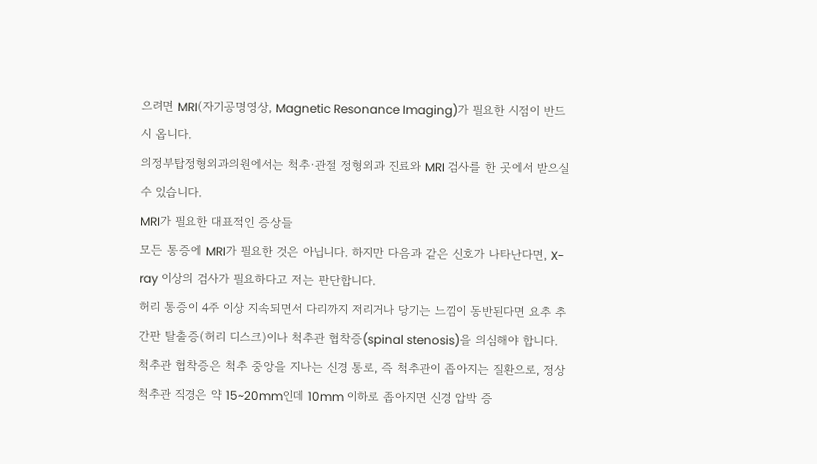으려면 MRI(자기공명영상, Magnetic Resonance Imaging)가 필요한 시점이 반드시 옵니다.
의정부탑정형외과의원에서는 척추·관절 정형외과 진료와 MRI 검사를 한 곳에서 받으실 수 있습니다.
MRI가 필요한 대표적인 증상들
모든 통증에 MRI가 필요한 것은 아닙니다. 하지만 다음과 같은 신호가 나타난다면, X-ray 이상의 검사가 필요하다고 저는 판단합니다.
허리 통증이 4주 이상 지속되면서 다리까지 저리거나 당기는 느낌이 동반된다면 요추 추간판 탈출증(허리 디스크)이나 척추관 협착증(spinal stenosis)을 의심해야 합니다. 척추관 협착증은 척추 중앙을 지나는 신경 통로, 즉 척추관이 좁아지는 질환으로, 정상 척추관 직경은 약 15~20mm인데 10mm 이하로 좁아지면 신경 압박 증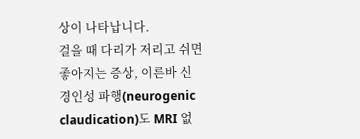상이 나타납니다.
걸을 때 다리가 저리고 쉬면 좋아지는 증상, 이른바 신경인성 파행(neurogenic claudication)도 MRI 없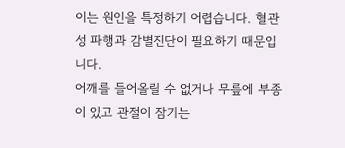이는 원인을 특정하기 어렵습니다. 혈관성 파행과 감별진단이 필요하기 때문입니다.
어깨를 들어올릴 수 없거나 무릎에 부종이 있고 관절이 잠기는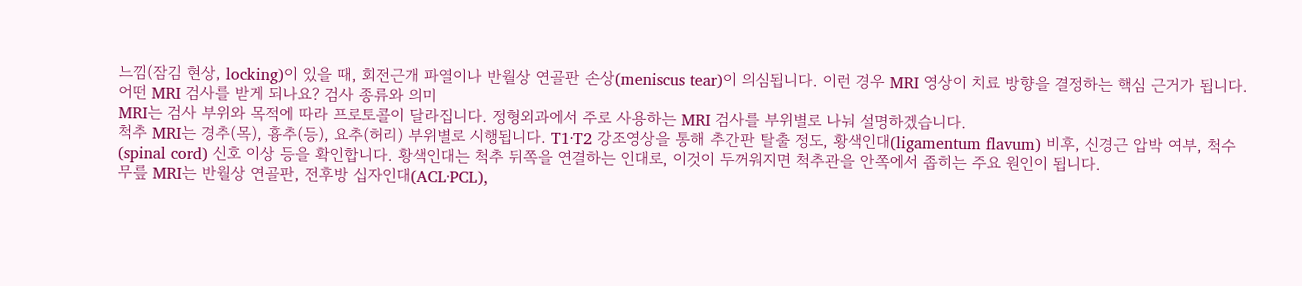느낌(잠김 현상, locking)이 있을 때, 회전근개 파열이나 반월상 연골판 손상(meniscus tear)이 의심됩니다. 이런 경우 MRI 영상이 치료 방향을 결정하는 핵심 근거가 됩니다.
어떤 MRI 검사를 받게 되나요? 검사 종류와 의미
MRI는 검사 부위와 목적에 따라 프로토콜이 달라집니다. 정형외과에서 주로 사용하는 MRI 검사를 부위별로 나눠 설명하겠습니다.
척추 MRI는 경추(목), 흉추(등), 요추(허리) 부위별로 시행됩니다. T1·T2 강조영상을 통해 추간판 탈출 정도, 황색인대(ligamentum flavum) 비후, 신경근 압박 여부, 척수(spinal cord) 신호 이상 등을 확인합니다. 황색인대는 척추 뒤쪽을 연결하는 인대로, 이것이 두꺼워지면 척추관을 안쪽에서 좁히는 주요 원인이 됩니다.
무릎 MRI는 반월상 연골판, 전후방 십자인대(ACL·PCL),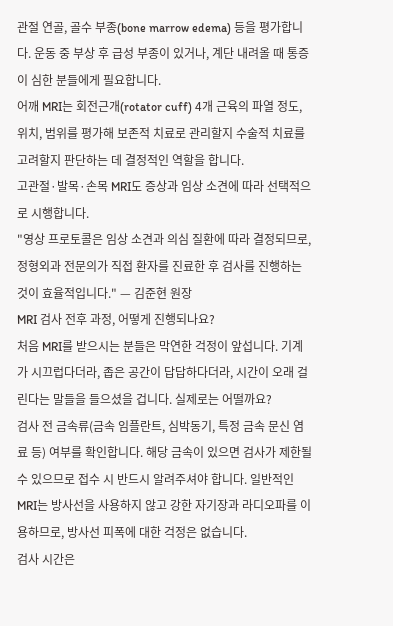관절 연골, 골수 부종(bone marrow edema) 등을 평가합니다. 운동 중 부상 후 급성 부종이 있거나, 계단 내려올 때 통증이 심한 분들에게 필요합니다.
어깨 MRI는 회전근개(rotator cuff) 4개 근육의 파열 정도, 위치, 범위를 평가해 보존적 치료로 관리할지 수술적 치료를 고려할지 판단하는 데 결정적인 역할을 합니다.
고관절·발목·손목 MRI도 증상과 임상 소견에 따라 선택적으로 시행합니다.
"영상 프로토콜은 임상 소견과 의심 질환에 따라 결정되므로, 정형외과 전문의가 직접 환자를 진료한 후 검사를 진행하는 것이 효율적입니다." — 김준현 원장
MRI 검사 전후 과정, 어떻게 진행되나요?
처음 MRI를 받으시는 분들은 막연한 걱정이 앞섭니다. 기계가 시끄럽다더라, 좁은 공간이 답답하다더라, 시간이 오래 걸린다는 말들을 들으셨을 겁니다. 실제로는 어떨까요?
검사 전 금속류(금속 임플란트, 심박동기, 특정 금속 문신 염료 등) 여부를 확인합니다. 해당 금속이 있으면 검사가 제한될 수 있으므로 접수 시 반드시 알려주셔야 합니다. 일반적인 MRI는 방사선을 사용하지 않고 강한 자기장과 라디오파를 이용하므로, 방사선 피폭에 대한 걱정은 없습니다.
검사 시간은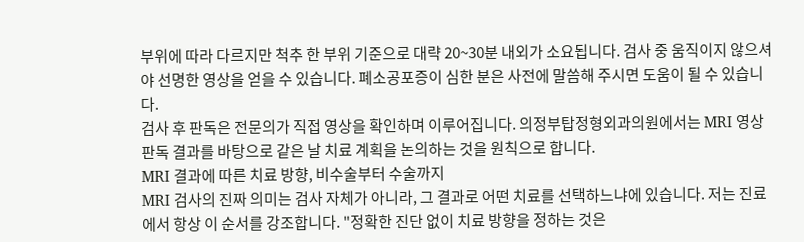부위에 따라 다르지만 척추 한 부위 기준으로 대략 20~30분 내외가 소요됩니다. 검사 중 움직이지 않으셔야 선명한 영상을 얻을 수 있습니다. 폐소공포증이 심한 분은 사전에 말씀해 주시면 도움이 될 수 있습니다.
검사 후 판독은 전문의가 직접 영상을 확인하며 이루어집니다. 의정부탑정형외과의원에서는 MRI 영상 판독 결과를 바탕으로 같은 날 치료 계획을 논의하는 것을 원칙으로 합니다.
MRI 결과에 따른 치료 방향, 비수술부터 수술까지
MRI 검사의 진짜 의미는 검사 자체가 아니라, 그 결과로 어떤 치료를 선택하느냐에 있습니다. 저는 진료에서 항상 이 순서를 강조합니다. "정확한 진단 없이 치료 방향을 정하는 것은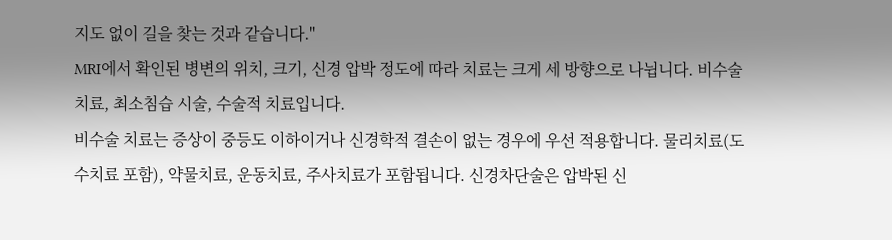지도 없이 길을 찾는 것과 같습니다."
MRI에서 확인된 병변의 위치, 크기, 신경 압박 정도에 따라 치료는 크게 세 방향으로 나뉩니다. 비수술 치료, 최소침습 시술, 수술적 치료입니다.
비수술 치료는 증상이 중등도 이하이거나 신경학적 결손이 없는 경우에 우선 적용합니다. 물리치료(도수치료 포함), 약물치료, 운동치료, 주사치료가 포함됩니다. 신경차단술은 압박된 신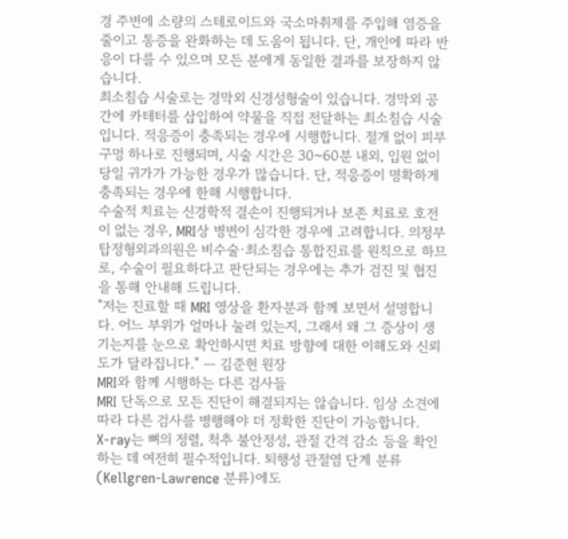경 주변에 소량의 스테로이드와 국소마취제를 주입해 염증을 줄이고 통증을 완화하는 데 도움이 됩니다. 단, 개인에 따라 반응이 다를 수 있으며 모든 분에게 동일한 결과를 보장하지 않습니다.
최소침습 시술로는 경막외 신경성형술이 있습니다. 경막외 공간에 카테터를 삽입하여 약물을 직접 전달하는 최소침습 시술입니다. 적응증이 충족되는 경우에 시행합니다. 절개 없이 피부 구멍 하나로 진행되며, 시술 시간은 30~60분 내외, 입원 없이 당일 귀가가 가능한 경우가 많습니다. 단, 적응증이 명확하게 충족되는 경우에 한해 시행합니다.
수술적 치료는 신경학적 결손이 진행되거나 보존 치료로 호전이 없는 경우, MRI상 병변이 심각한 경우에 고려합니다. 의정부탑정형외과의원은 비수술·최소침습 통합진료를 원칙으로 하므로, 수술이 필요하다고 판단되는 경우에는 추가 검진 및 협진을 통해 안내해 드립니다.
"저는 진료할 때 MRI 영상을 환자분과 함께 보면서 설명합니다. 어느 부위가 얼마나 눌려 있는지, 그래서 왜 그 증상이 생기는지를 눈으로 확인하시면 치료 방향에 대한 이해도와 신뢰도가 달라집니다." — 김준현 원장
MRI와 함께 시행하는 다른 검사들
MRI 단독으로 모든 진단이 해결되지는 않습니다. 임상 소견에 따라 다른 검사를 병행해야 더 정확한 진단이 가능합니다.
X-ray는 뼈의 정렬, 척추 불안정성, 관절 간격 감소 등을 확인하는 데 여전히 필수적입니다. 퇴행성 관절염 단계 분류(Kellgren-Lawrence 분류)에도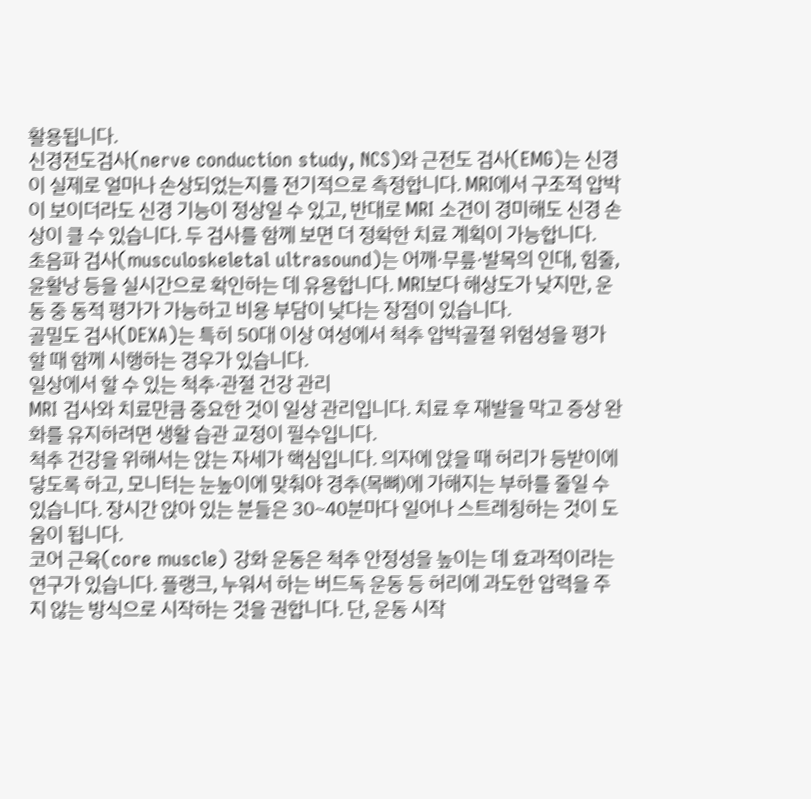활용됩니다.
신경전도검사(nerve conduction study, NCS)와 근전도 검사(EMG)는 신경이 실제로 얼마나 손상되었는지를 전기적으로 측정합니다. MRI에서 구조적 압박이 보이더라도 신경 기능이 정상일 수 있고, 반대로 MRI 소견이 경미해도 신경 손상이 클 수 있습니다. 두 검사를 함께 보면 더 정확한 치료 계획이 가능합니다.
초음파 검사(musculoskeletal ultrasound)는 어깨·무릎·발목의 인대, 힘줄, 윤활낭 등을 실시간으로 확인하는 데 유용합니다. MRI보다 해상도가 낮지만, 운동 중 동적 평가가 가능하고 비용 부담이 낮다는 장점이 있습니다.
골밀도 검사(DEXA)는 특히 50대 이상 여성에서 척추 압박골절 위험성을 평가할 때 함께 시행하는 경우가 있습니다.
일상에서 할 수 있는 척추·관절 건강 관리
MRI 검사와 치료만큼 중요한 것이 일상 관리입니다. 치료 후 재발을 막고 증상 완화를 유지하려면 생활 습관 교정이 필수입니다.
척추 건강을 위해서는 앉는 자세가 핵심입니다. 의자에 앉을 때 허리가 등받이에 닿도록 하고, 모니터는 눈높이에 맞춰야 경추(목뼈)에 가해지는 부하를 줄일 수 있습니다. 장시간 앉아 있는 분들은 30~40분마다 일어나 스트레칭하는 것이 도움이 됩니다.
코어 근육(core muscle) 강화 운동은 척추 안정성을 높이는 데 효과적이라는 연구가 있습니다. 플랭크, 누워서 하는 버드독 운동 등 허리에 과도한 압력을 주지 않는 방식으로 시작하는 것을 권합니다. 단, 운동 시작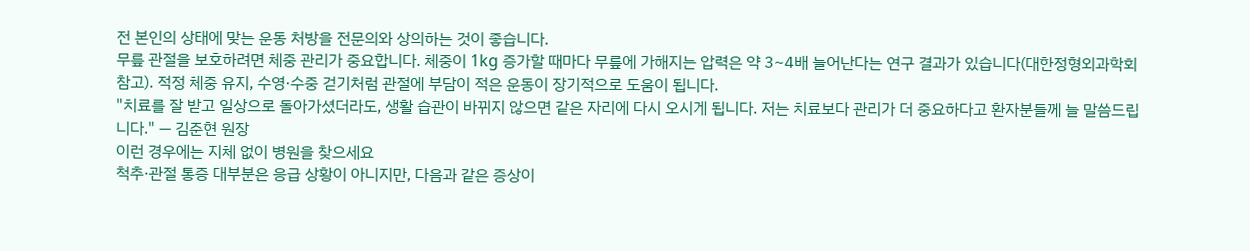전 본인의 상태에 맞는 운동 처방을 전문의와 상의하는 것이 좋습니다.
무릎 관절을 보호하려면 체중 관리가 중요합니다. 체중이 1kg 증가할 때마다 무릎에 가해지는 압력은 약 3~4배 늘어난다는 연구 결과가 있습니다(대한정형외과학회 참고). 적정 체중 유지, 수영·수중 걷기처럼 관절에 부담이 적은 운동이 장기적으로 도움이 됩니다.
"치료를 잘 받고 일상으로 돌아가셨더라도, 생활 습관이 바뀌지 않으면 같은 자리에 다시 오시게 됩니다. 저는 치료보다 관리가 더 중요하다고 환자분들께 늘 말씀드립니다." — 김준현 원장
이런 경우에는 지체 없이 병원을 찾으세요
척추·관절 통증 대부분은 응급 상황이 아니지만, 다음과 같은 증상이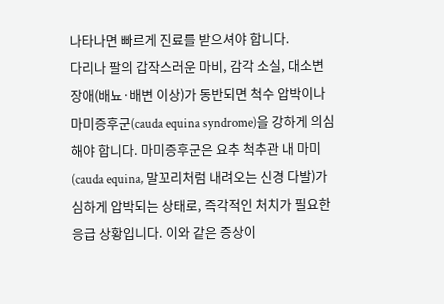나타나면 빠르게 진료를 받으셔야 합니다.
다리나 팔의 갑작스러운 마비, 감각 소실, 대소변 장애(배뇨·배변 이상)가 동반되면 척수 압박이나 마미증후군(cauda equina syndrome)을 강하게 의심해야 합니다. 마미증후군은 요추 척추관 내 마미(cauda equina, 말꼬리처럼 내려오는 신경 다발)가 심하게 압박되는 상태로, 즉각적인 처치가 필요한 응급 상황입니다. 이와 같은 증상이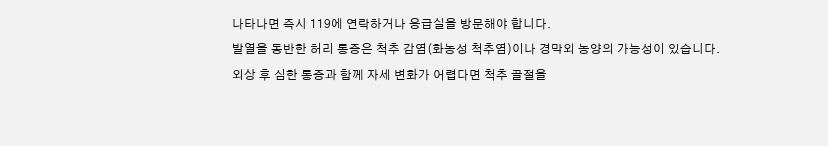나타나면 즉시 119에 연락하거나 응급실을 방문해야 합니다.
발열을 동반한 허리 통증은 척추 감염(화농성 척추염)이나 경막외 농양의 가능성이 있습니다. 외상 후 심한 통증과 함께 자세 변화가 어렵다면 척추 골절을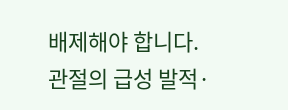배제해야 합니다.
관절의 급성 발적·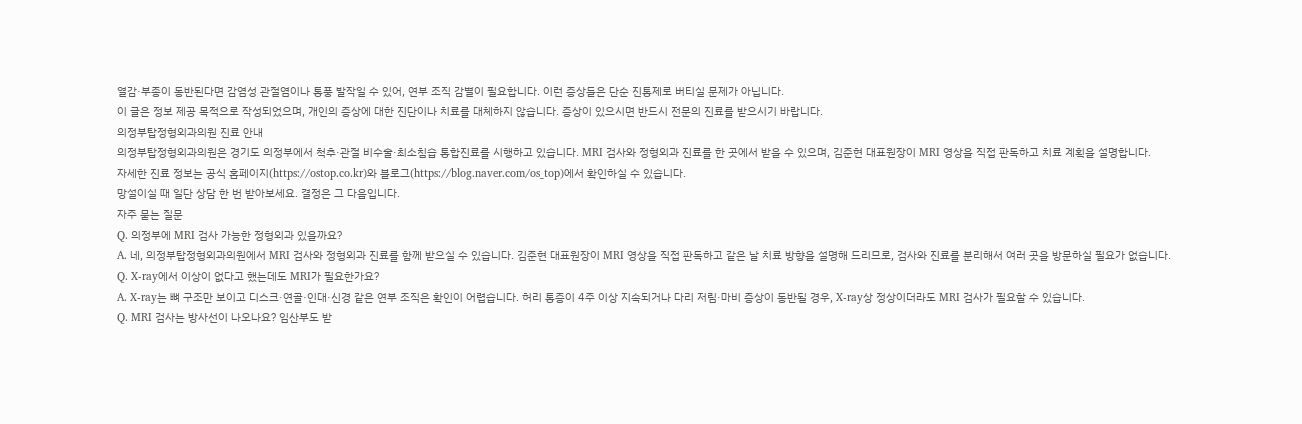열감·부종이 동반된다면 감염성 관절염이나 통풍 발작일 수 있어, 연부 조직 감별이 필요합니다. 이런 증상들은 단순 진통제로 버티실 문제가 아닙니다.
이 글은 정보 제공 목적으로 작성되었으며, 개인의 증상에 대한 진단이나 치료를 대체하지 않습니다. 증상이 있으시면 반드시 전문의 진료를 받으시기 바랍니다.
의정부탑정형외과의원 진료 안내
의정부탑정형외과의원은 경기도 의정부에서 척추·관절 비수술·최소침습 통합진료를 시행하고 있습니다. MRI 검사와 정형외과 진료를 한 곳에서 받을 수 있으며, 김준현 대표원장이 MRI 영상을 직접 판독하고 치료 계획을 설명합니다.
자세한 진료 정보는 공식 홈페이지(https://ostop.co.kr)와 블로그(https://blog.naver.com/os_top)에서 확인하실 수 있습니다.
망설이실 때 일단 상담 한 번 받아보세요. 결정은 그 다음입니다.
자주 묻는 질문
Q. 의정부에 MRI 검사 가능한 정형외과 있을까요?
A. 네, 의정부탑정형외과의원에서 MRI 검사와 정형외과 진료를 함께 받으실 수 있습니다. 김준현 대표원장이 MRI 영상을 직접 판독하고 같은 날 치료 방향을 설명해 드리므로, 검사와 진료를 분리해서 여러 곳을 방문하실 필요가 없습니다.
Q. X-ray에서 이상이 없다고 했는데도 MRI가 필요한가요?
A. X-ray는 뼈 구조만 보이고 디스크·연골·인대·신경 같은 연부 조직은 확인이 어렵습니다. 허리 통증이 4주 이상 지속되거나 다리 저림·마비 증상이 동반될 경우, X-ray상 정상이더라도 MRI 검사가 필요할 수 있습니다.
Q. MRI 검사는 방사선이 나오나요? 임산부도 받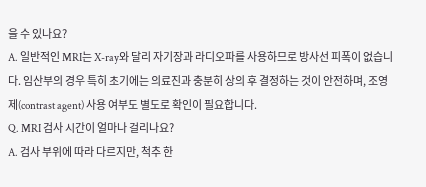을 수 있나요?
A. 일반적인 MRI는 X-ray와 달리 자기장과 라디오파를 사용하므로 방사선 피폭이 없습니다. 임산부의 경우 특히 초기에는 의료진과 충분히 상의 후 결정하는 것이 안전하며, 조영제(contrast agent) 사용 여부도 별도로 확인이 필요합니다.
Q. MRI 검사 시간이 얼마나 걸리나요?
A. 검사 부위에 따라 다르지만, 척추 한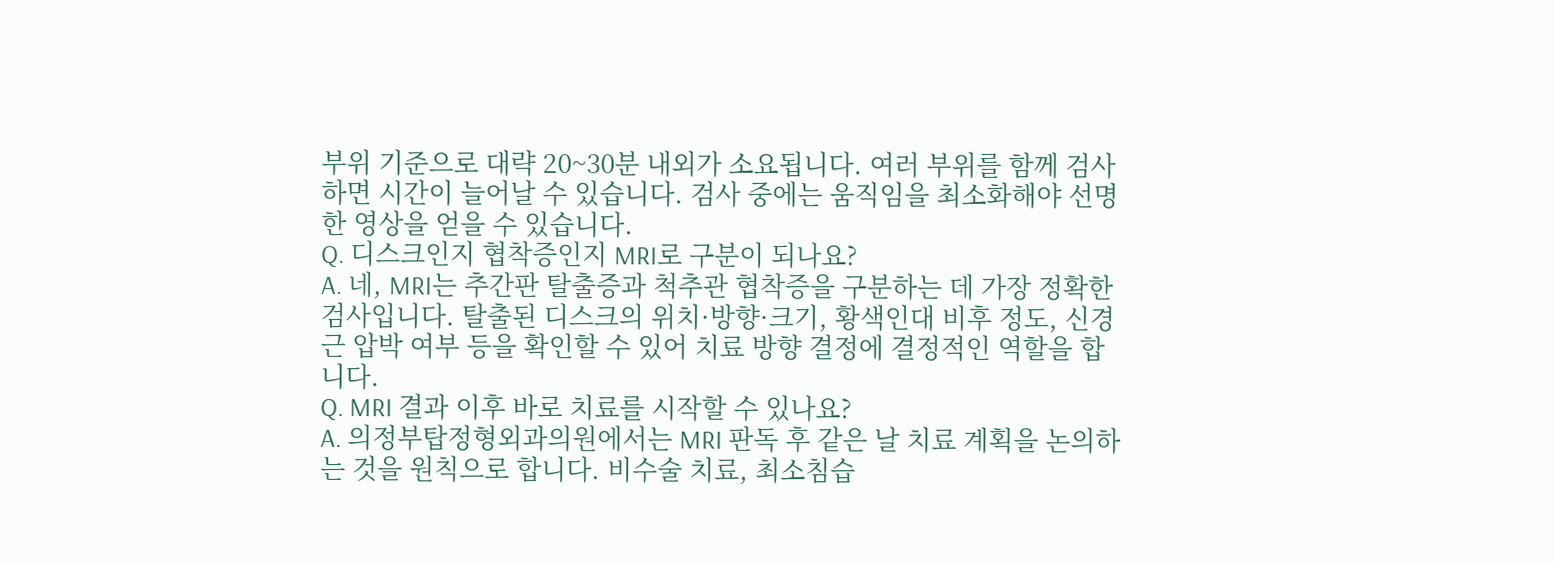부위 기준으로 대략 20~30분 내외가 소요됩니다. 여러 부위를 함께 검사하면 시간이 늘어날 수 있습니다. 검사 중에는 움직임을 최소화해야 선명한 영상을 얻을 수 있습니다.
Q. 디스크인지 협착증인지 MRI로 구분이 되나요?
A. 네, MRI는 추간판 탈출증과 척추관 협착증을 구분하는 데 가장 정확한 검사입니다. 탈출된 디스크의 위치·방향·크기, 황색인대 비후 정도, 신경근 압박 여부 등을 확인할 수 있어 치료 방향 결정에 결정적인 역할을 합니다.
Q. MRI 결과 이후 바로 치료를 시작할 수 있나요?
A. 의정부탑정형외과의원에서는 MRI 판독 후 같은 날 치료 계획을 논의하는 것을 원칙으로 합니다. 비수술 치료, 최소침습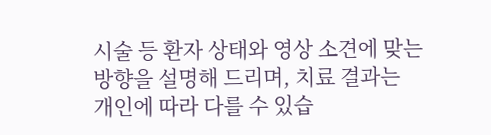시술 등 환자 상태와 영상 소견에 맞는 방향을 설명해 드리며, 치료 결과는 개인에 따라 다를 수 있습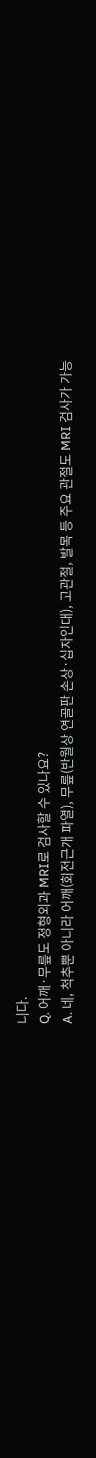니다.
Q. 어깨·무릎도 정형외과 MRI로 검사할 수 있나요?
A. 네, 척추뿐 아니라 어깨(회전근개 파열), 무릎(반월상 연골판 손상·십자인대), 고관절, 발목 등 주요 관절도 MRI 검사가 가능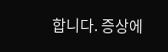합니다. 증상에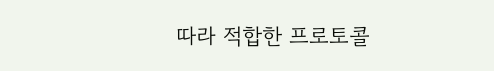따라 적합한 프로토콜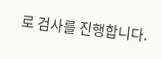로 검사를 진행합니다.